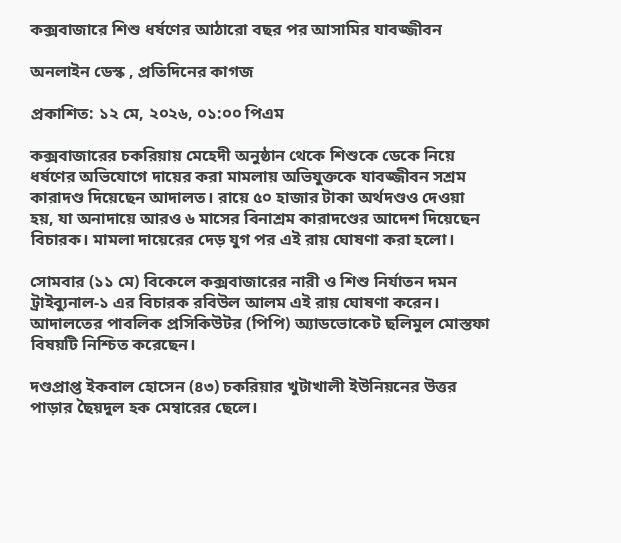কক্সবাজারে শিশু ধর্ষণের আঠারো বছর পর আসামির যাবজ্জীবন

অনলাইন ডেস্ক , প্রতিদিনের কাগজ

প্রকাশিত: ১২ মে, ২০২৬, ০১:০০ পিএম

কক্সবাজারের চকরিয়ায় মেহেদী অনুষ্ঠান থেকে শিশুকে ডেকে নিয়ে ধর্ষণের অভিযোগে দায়ের করা মামলায় অভিযুক্তকে যাবজ্জীবন সশ্রম কারাদণ্ড দিয়েছেন আদালত। রায়ে ৫০ হাজার টাকা অর্থদণ্ডও দেওয়া হয়, যা অনাদায়ে আরও ৬ মাসের বিনাশ্রম কারাদণ্ডের আদেশ দিয়েছেন বিচারক। মামলা দায়েরের দেড় যুগ পর এই রায় ঘোষণা করা হলো।

সোমবার (১১ মে) বিকেলে কক্সবাজারের নারী ও শিশু নির্যাতন দমন ট্রাইব্যুনাল-১ এর বিচারক রবিউল আলম এই রায় ঘোষণা করেন। আদালতের পাবলিক প্রসিকিউটর (পিপি) অ্যাডভোকেট ছলিমুল মোস্তফা বিষয়টি নিশ্চিত করেছেন।

দণ্ডপ্রাপ্ত ইকবাল হোসেন (৪৩) চকরিয়ার খুটাখালী ইউনিয়নের উত্তর পাড়ার ছৈয়দুল হক মেম্বারের ছেলে।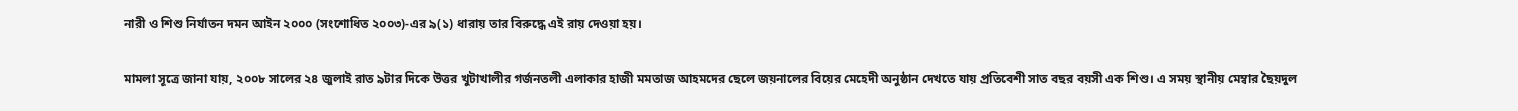নারী ও শিশু নির্যাতন দমন আইন ২০০০ (সংশোধিত ২০০৩)-এর ৯(১) ধারায় তার বিরুদ্ধে এই রায় দেওয়া হয়।

মামলা সূত্রে জানা যায়, ২০০৮ সালের ২৪ জুলাই রাত ৯টার দিকে উত্তর খুটাখালীর গর্জনতলী এলাকার হাজী মমতাজ আহমদের ছেলে জয়নালের বিয়ের মেহেদী অনুষ্ঠান দেখতে যায় প্রতিবেশী সাত বছর বয়সী এক শিশু। এ সময় স্থানীয় মেম্বার ছৈয়দুল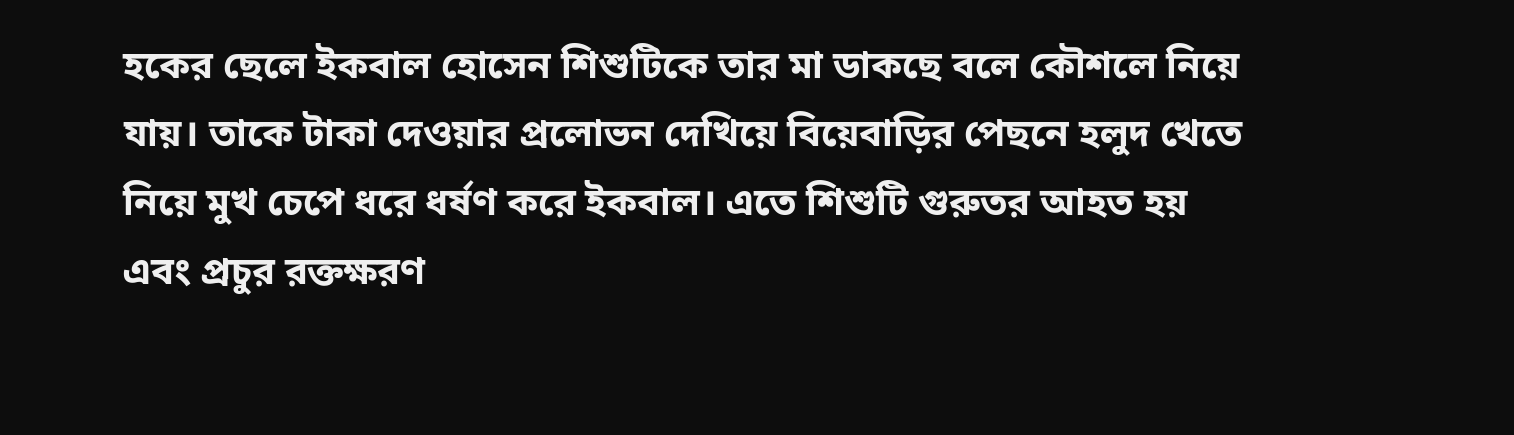হকের ছেলে ইকবাল হোসেন শিশুটিকে তার মা ডাকছে বলে কৌশলে নিয়ে যায়। তাকে টাকা দেওয়ার প্রলোভন দেখিয়ে বিয়েবাড়ির পেছনে হলুদ খেতে নিয়ে মুখ চেপে ধরে ধর্ষণ করে ইকবাল। এতে শিশুটি গুরুতর আহত হয় এবং প্রচুর রক্তক্ষরণ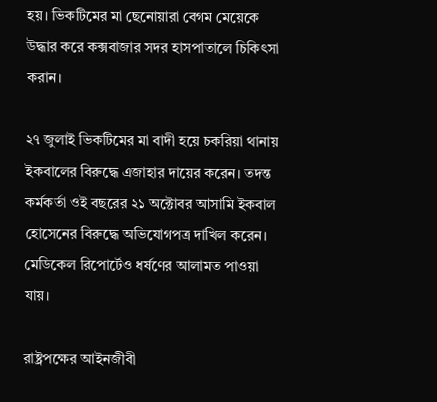হয়। ভিকটিমের মা ছেনোয়ারা বেগম মেয়েকে উদ্ধার করে কক্সবাজার সদর হাসপাতালে চিকিৎসা করান।

২৭ জুলাই ভিকটিমের মা বাদী হয়ে চকরিয়া থানায় ইকবালের বিরুদ্ধে এজাহার দায়ের করেন। তদন্ত কর্মকর্তা ওই বছরের ২১ অক্টোবর আসামি ইকবাল হোসেনের বিরুদ্ধে অভিযোগপত্র দাখিল করেন। মেডিকেল রিপোর্টেও ধর্ষণের আলামত পাওয়া যায়।

রাষ্ট্রপক্ষের আইনজীবী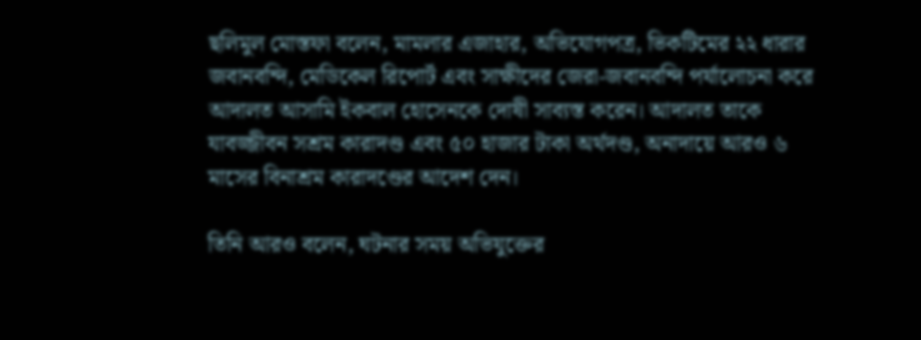ছলিমুল মোস্তফা বলেন, মামলার এজাহার, অভিযোগপত্র, ভিকটিমের ২২ ধারার জবানবন্দি, মেডিকেল রিপোর্ট এবং সাক্ষীদের জেরা-জবানবন্দি পর্যালোচনা করে আদালত আসামি ইকবাল হোসেনকে দোষী সাব্যস্ত করেন। আদালত তাকে যাবজ্জীবন সশ্রম কারাদণ্ড এবং ৫০ হাজার টাকা অর্থদণ্ড, অনাদায়ে আরও ৬ মাসের বিনাশ্রম কারাদণ্ডের আদেশ দেন।

তিনি আরও বলেন, ঘটনার সময় অভিযুক্তের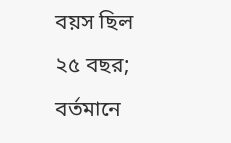বয়স ছিল ২৫ বছর; বর্তমানে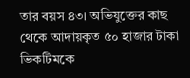তার বয়স ৪৩। অভিযুক্তের কাছ থেকে আদায়কৃত ৫০ হাজার টাকা ভিকটিমকে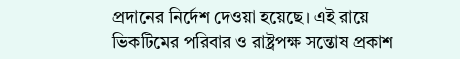প্রদানের নির্দেশ দেওয়া হয়েছে। এই রায়ে ভিকটিমের পরিবার ও রাষ্ট্রপক্ষ সন্তোষ প্রকাশ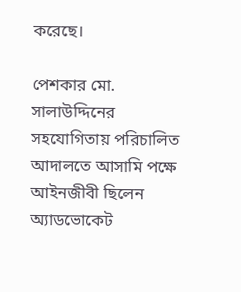করেছে।

পেশকার মো. সালাউদ্দিনের সহযোগিতায় পরিচালিত আদালতে আসামি পক্ষে আইনজীবী ছিলেন অ্যাডভোকেট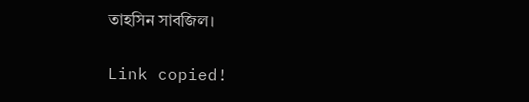তাহসিন সাবজিল।

Link copied!